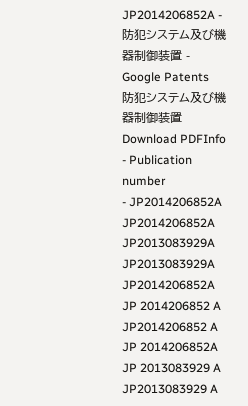JP2014206852A - 防犯システム及び機器制御装置 - Google Patents
防犯システム及び機器制御装置 Download PDFInfo
- Publication number
- JP2014206852A JP2014206852A JP2013083929A JP2013083929A JP2014206852A JP 2014206852 A JP2014206852 A JP 2014206852A JP 2013083929 A JP2013083929 A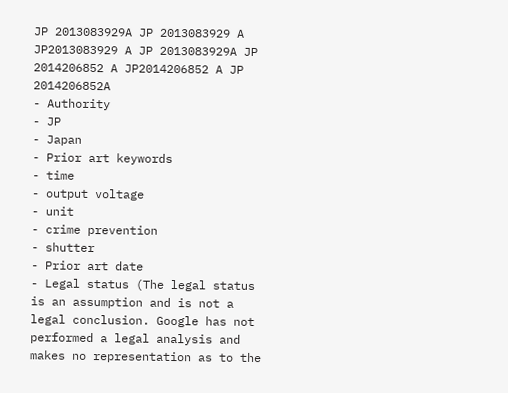JP 2013083929A JP 2013083929 A JP2013083929 A JP 2013083929A JP 2014206852 A JP2014206852 A JP 2014206852A
- Authority
- JP
- Japan
- Prior art keywords
- time
- output voltage
- unit
- crime prevention
- shutter
- Prior art date
- Legal status (The legal status is an assumption and is not a legal conclusion. Google has not performed a legal analysis and makes no representation as to the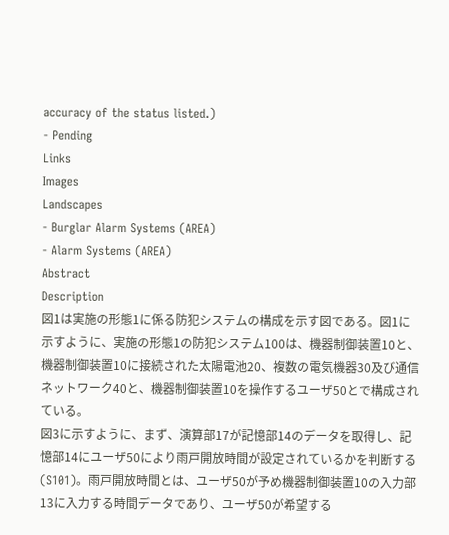accuracy of the status listed.)
- Pending
Links
Images
Landscapes
- Burglar Alarm Systems (AREA)
- Alarm Systems (AREA)
Abstract
Description
図1は実施の形態1に係る防犯システムの構成を示す図である。図1に示すように、実施の形態1の防犯システム100は、機器制御装置10と、機器制御装置10に接続された太陽電池20、複数の電気機器30及び通信ネットワーク40と、機器制御装置10を操作するユーザ50とで構成されている。
図3に示すように、まず、演算部17が記憶部14のデータを取得し、記憶部14にユーザ50により雨戸開放時間が設定されているかを判断する(S101)。雨戸開放時間とは、ユーザ50が予め機器制御装置10の入力部13に入力する時間データであり、ユーザ50が希望する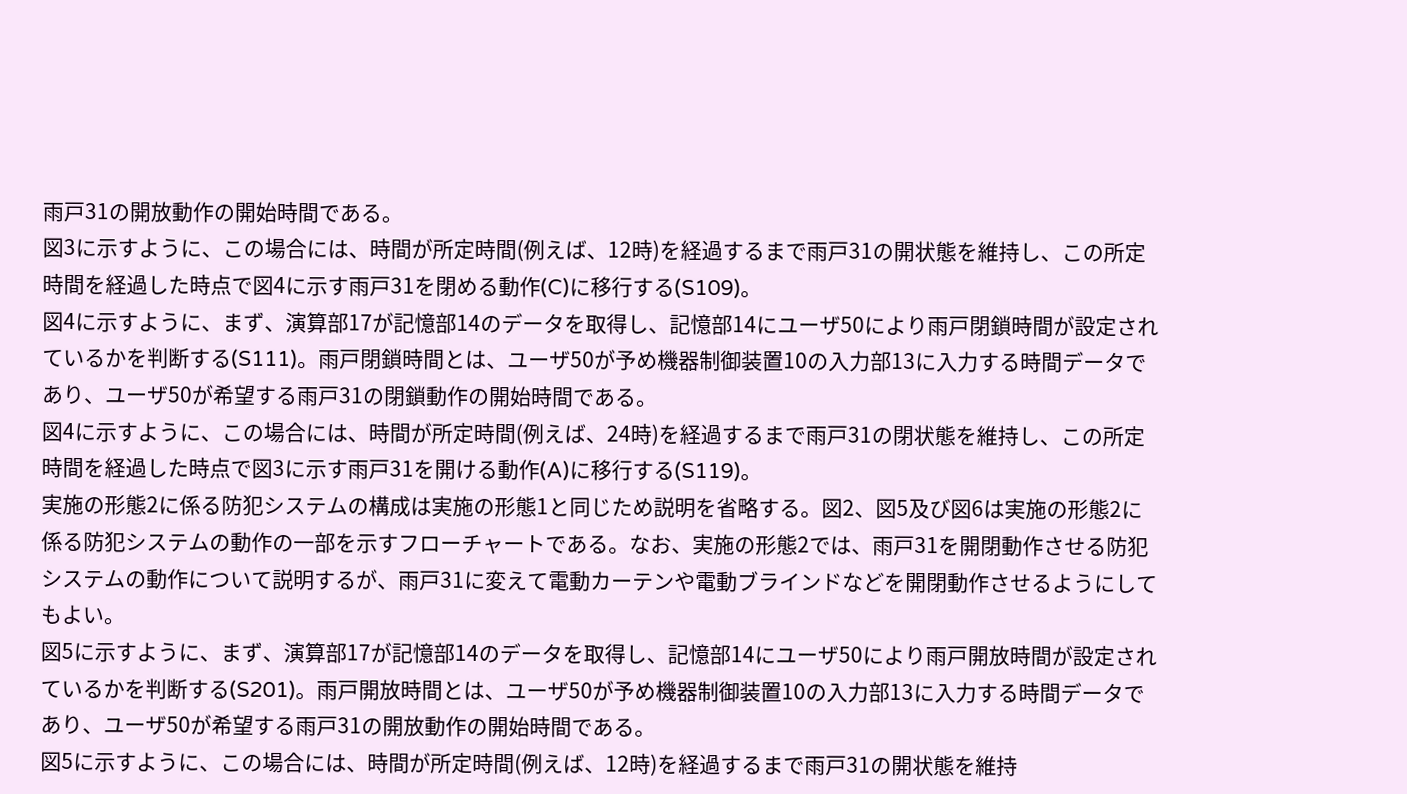雨戸31の開放動作の開始時間である。
図3に示すように、この場合には、時間が所定時間(例えば、12時)を経過するまで雨戸31の開状態を維持し、この所定時間を経過した時点で図4に示す雨戸31を閉める動作(C)に移行する(S109)。
図4に示すように、まず、演算部17が記憶部14のデータを取得し、記憶部14にユーザ50により雨戸閉鎖時間が設定されているかを判断する(S111)。雨戸閉鎖時間とは、ユーザ50が予め機器制御装置10の入力部13に入力する時間データであり、ユーザ50が希望する雨戸31の閉鎖動作の開始時間である。
図4に示すように、この場合には、時間が所定時間(例えば、24時)を経過するまで雨戸31の閉状態を維持し、この所定時間を経過した時点で図3に示す雨戸31を開ける動作(A)に移行する(S119)。
実施の形態2に係る防犯システムの構成は実施の形態1と同じため説明を省略する。図2、図5及び図6は実施の形態2に係る防犯システムの動作の一部を示すフローチャートである。なお、実施の形態2では、雨戸31を開閉動作させる防犯システムの動作について説明するが、雨戸31に変えて電動カーテンや電動ブラインドなどを開閉動作させるようにしてもよい。
図5に示すように、まず、演算部17が記憶部14のデータを取得し、記憶部14にユーザ50により雨戸開放時間が設定されているかを判断する(S201)。雨戸開放時間とは、ユーザ50が予め機器制御装置10の入力部13に入力する時間データであり、ユーザ50が希望する雨戸31の開放動作の開始時間である。
図5に示すように、この場合には、時間が所定時間(例えば、12時)を経過するまで雨戸31の開状態を維持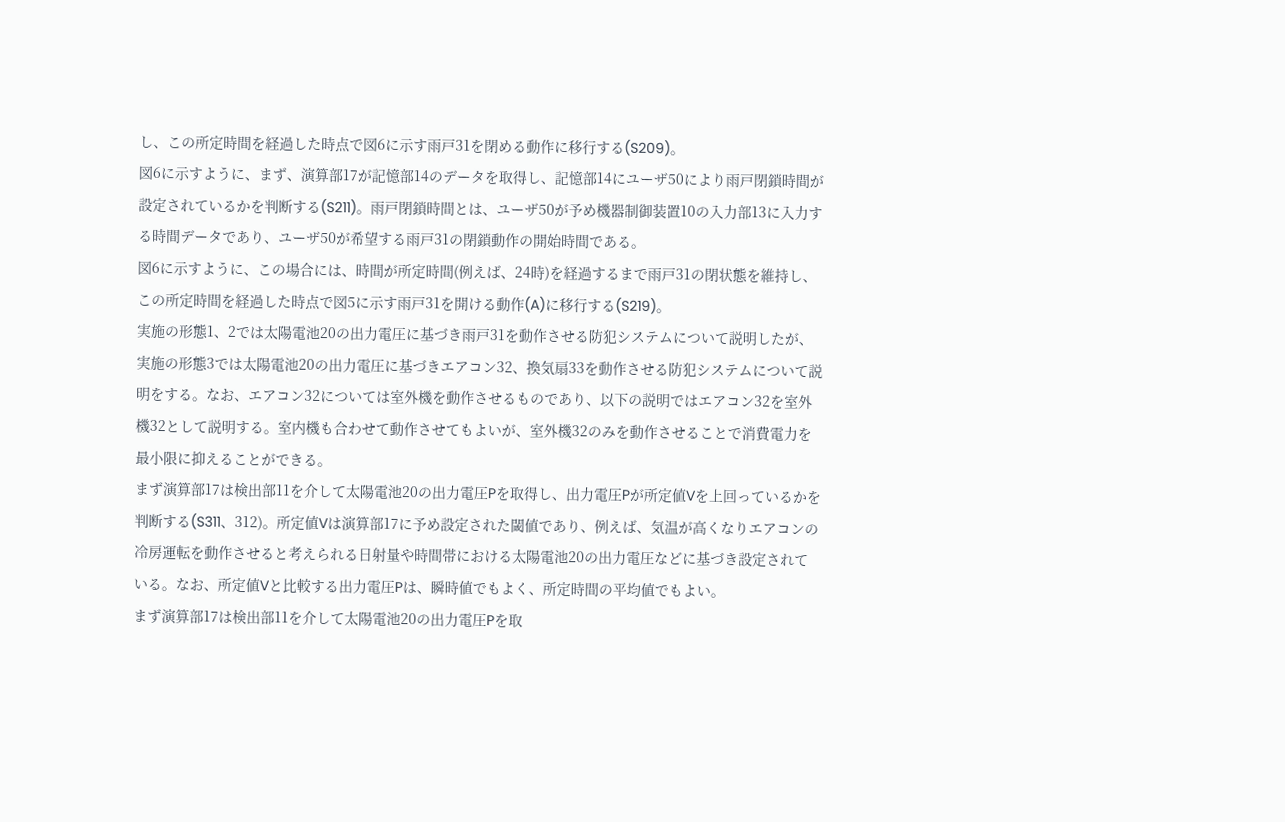し、この所定時間を経過した時点で図6に示す雨戸31を閉める動作に移行する(S209)。
図6に示すように、まず、演算部17が記憶部14のデータを取得し、記憶部14にユーザ50により雨戸閉鎖時間が設定されているかを判断する(S211)。雨戸閉鎖時間とは、ユーザ50が予め機器制御装置10の入力部13に入力する時間データであり、ユーザ50が希望する雨戸31の閉鎖動作の開始時間である。
図6に示すように、この場合には、時間が所定時間(例えば、24時)を経過するまで雨戸31の閉状態を維持し、この所定時間を経過した時点で図5に示す雨戸31を開ける動作(A)に移行する(S219)。
実施の形態1、2では太陽電池20の出力電圧に基づき雨戸31を動作させる防犯システムについて説明したが、実施の形態3では太陽電池20の出力電圧に基づきエアコン32、換気扇33を動作させる防犯システムについて説明をする。なお、エアコン32については室外機を動作させるものであり、以下の説明ではエアコン32を室外機32として説明する。室内機も合わせて動作させてもよいが、室外機32のみを動作させることで消費電力を最小限に抑えることができる。
まず演算部17は検出部11を介して太陽電池20の出力電圧Pを取得し、出力電圧Pが所定値Vを上回っているかを判断する(S311、312)。所定値Vは演算部17に予め設定された閾値であり、例えば、気温が高くなりエアコンの冷房運転を動作させると考えられる日射量や時間帯における太陽電池20の出力電圧などに基づき設定されている。なお、所定値Vと比較する出力電圧Pは、瞬時値でもよく、所定時間の平均値でもよい。
まず演算部17は検出部11を介して太陽電池20の出力電圧Pを取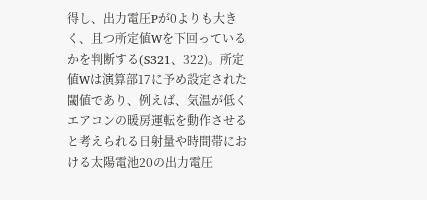得し、出力電圧Pが0よりも大きく、且つ所定値Wを下回っているかを判断する(S321、322)。所定値Wは演算部17に予め設定された閾値であり、例えば、気温が低くエアコンの暖房運転を動作させると考えられる日射量や時間帯における太陽電池20の出力電圧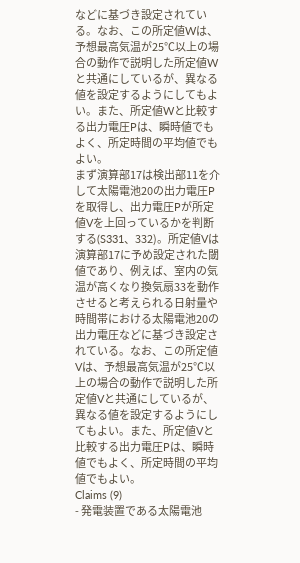などに基づき設定されている。なお、この所定値Wは、予想最高気温が25℃以上の場合の動作で説明した所定値Wと共通にしているが、異なる値を設定するようにしてもよい。また、所定値Wと比較する出力電圧Pは、瞬時値でもよく、所定時間の平均値でもよい。
まず演算部17は検出部11を介して太陽電池20の出力電圧Pを取得し、出力電圧Pが所定値Vを上回っているかを判断する(S331、332)。所定値Vは演算部17に予め設定された閾値であり、例えば、室内の気温が高くなり換気扇33を動作させると考えられる日射量や時間帯における太陽電池20の出力電圧などに基づき設定されている。なお、この所定値Vは、予想最高気温が25℃以上の場合の動作で説明した所定値Vと共通にしているが、異なる値を設定するようにしてもよい。また、所定値Vと比較する出力電圧Pは、瞬時値でもよく、所定時間の平均値でもよい。
Claims (9)
- 発電装置である太陽電池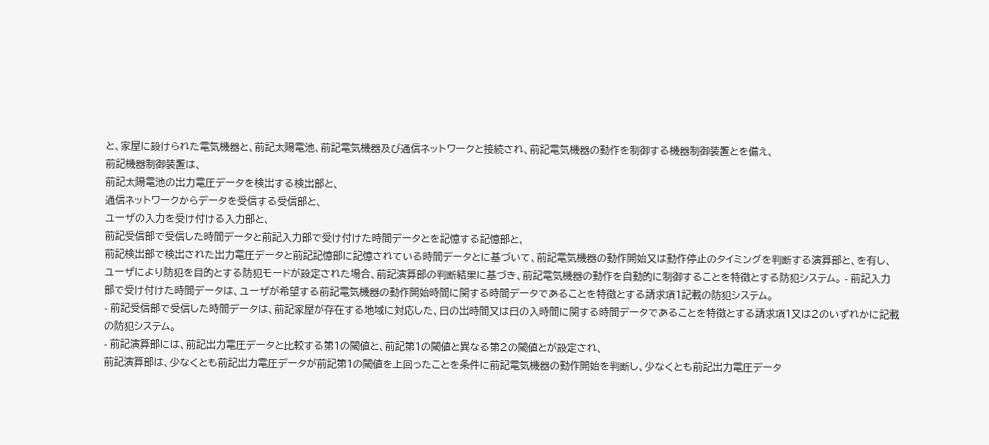と、家屋に設けられた電気機器と、前記太陽電池、前記電気機器及び通信ネットワークと接続され、前記電気機器の動作を制御する機器制御装置とを備え、
前記機器制御装置は、
前記太陽電池の出力電圧データを検出する検出部と、
通信ネットワークからデータを受信する受信部と、
ユーザの入力を受け付ける入力部と、
前記受信部で受信した時間データと前記入力部で受け付けた時間データとを記憶する記憶部と、
前記検出部で検出された出力電圧データと前記記憶部に記憶されている時間データとに基づいて、前記電気機器の動作開始又は動作停止のタイミングを判断する演算部と、を有し、
ユーザにより防犯を目的とする防犯モードが設定された場合、前記演算部の判断結果に基づき、前記電気機器の動作を自動的に制御することを特徴とする防犯システム。 - 前記入力部で受け付けた時間データは、ユーザが希望する前記電気機器の動作開始時間に関する時間データであることを特徴とする請求項1記載の防犯システム。
- 前記受信部で受信した時間データは、前記家屋が存在する地域に対応した、日の出時間又は日の入時間に関する時間データであることを特徴とする請求項1又は2のいずれかに記載の防犯システム。
- 前記演算部には、前記出力電圧データと比較する第1の閾値と、前記第1の閾値と異なる第2の閾値とが設定され、
前記演算部は、少なくとも前記出力電圧データが前記第1の閾値を上回ったことを条件に前記電気機器の動作開始を判断し、少なくとも前記出力電圧データ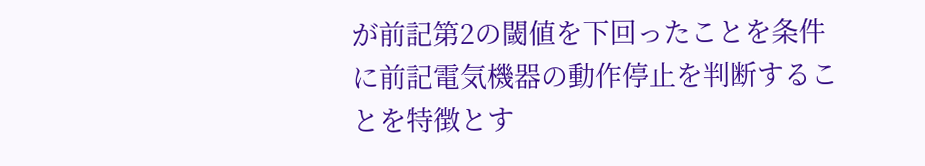が前記第2の閾値を下回ったことを条件に前記電気機器の動作停止を判断することを特徴とす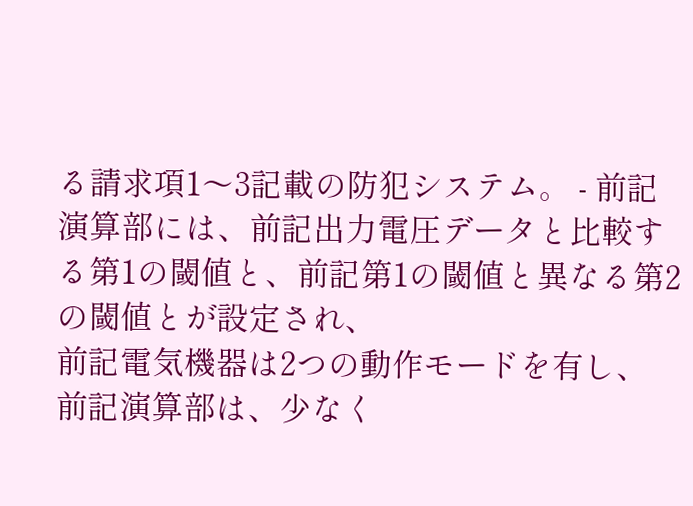る請求項1〜3記載の防犯システム。 - 前記演算部には、前記出力電圧データと比較する第1の閾値と、前記第1の閾値と異なる第2の閾値とが設定され、
前記電気機器は2つの動作モードを有し、
前記演算部は、少なく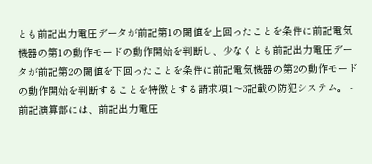とも前記出力電圧データが前記第1の閾値を上回ったことを条件に前記電気機器の第1の動作モードの動作開始を判断し、少なくとも前記出力電圧データが前記第2の閾値を下回ったことを条件に前記電気機器の第2の動作モードの動作開始を判断することを特徴とする請求項1〜3記載の防犯システム。 - 前記演算部には、前記出力電圧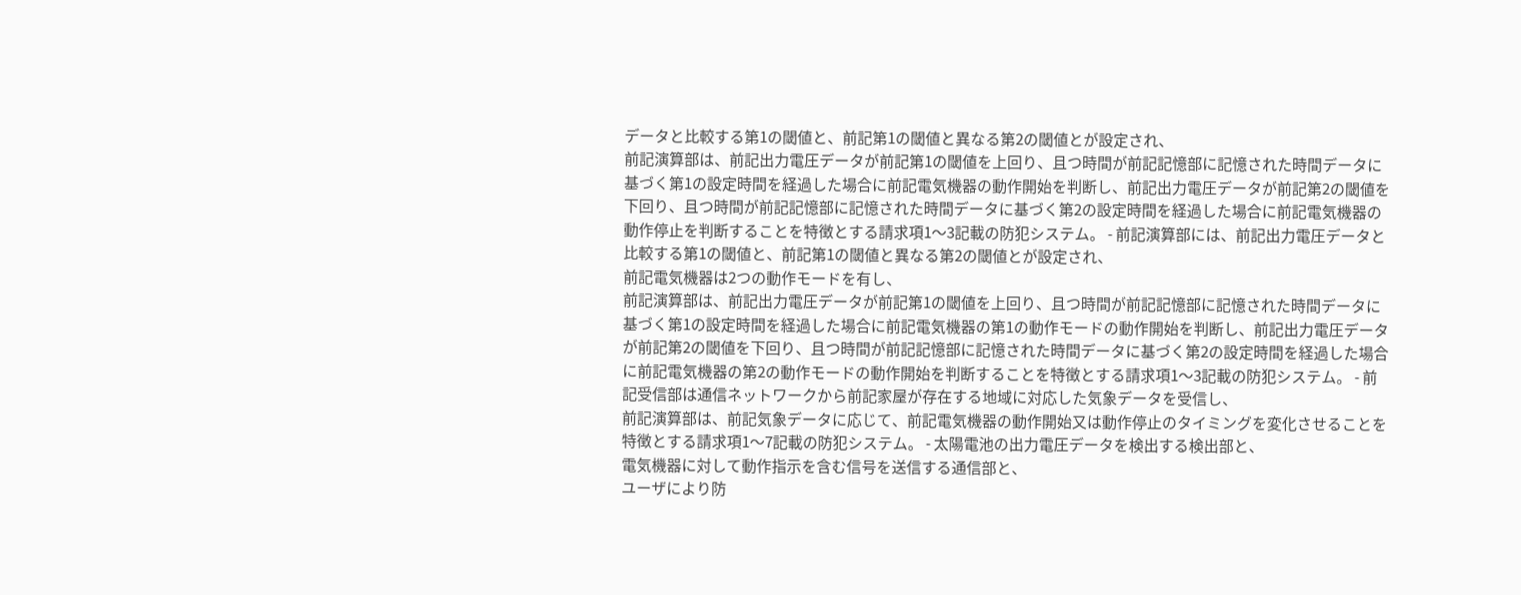データと比較する第1の閾値と、前記第1の閾値と異なる第2の閾値とが設定され、
前記演算部は、前記出力電圧データが前記第1の閾値を上回り、且つ時間が前記記憶部に記憶された時間データに基づく第1の設定時間を経過した場合に前記電気機器の動作開始を判断し、前記出力電圧データが前記第2の閾値を下回り、且つ時間が前記記憶部に記憶された時間データに基づく第2の設定時間を経過した場合に前記電気機器の動作停止を判断することを特徴とする請求項1〜3記載の防犯システム。 - 前記演算部には、前記出力電圧データと比較する第1の閾値と、前記第1の閾値と異なる第2の閾値とが設定され、
前記電気機器は2つの動作モードを有し、
前記演算部は、前記出力電圧データが前記第1の閾値を上回り、且つ時間が前記記憶部に記憶された時間データに基づく第1の設定時間を経過した場合に前記電気機器の第1の動作モードの動作開始を判断し、前記出力電圧データが前記第2の閾値を下回り、且つ時間が前記記憶部に記憶された時間データに基づく第2の設定時間を経過した場合に前記電気機器の第2の動作モードの動作開始を判断することを特徴とする請求項1〜3記載の防犯システム。 - 前記受信部は通信ネットワークから前記家屋が存在する地域に対応した気象データを受信し、
前記演算部は、前記気象データに応じて、前記電気機器の動作開始又は動作停止のタイミングを変化させることを特徴とする請求項1〜7記載の防犯システム。 - 太陽電池の出力電圧データを検出する検出部と、
電気機器に対して動作指示を含む信号を送信する通信部と、
ユーザにより防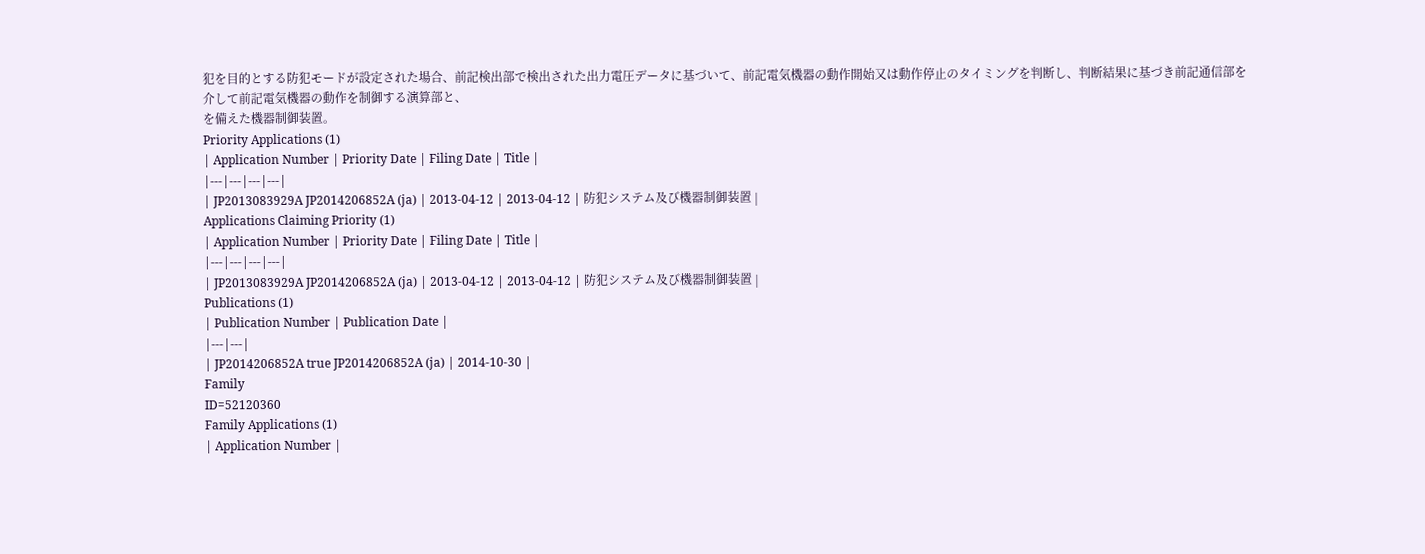犯を目的とする防犯モードが設定された場合、前記検出部で検出された出力電圧データに基づいて、前記電気機器の動作開始又は動作停止のタイミングを判断し、判断結果に基づき前記通信部を介して前記電気機器の動作を制御する演算部と、
を備えた機器制御装置。
Priority Applications (1)
| Application Number | Priority Date | Filing Date | Title |
|---|---|---|---|
| JP2013083929A JP2014206852A (ja) | 2013-04-12 | 2013-04-12 | 防犯システム及び機器制御装置 |
Applications Claiming Priority (1)
| Application Number | Priority Date | Filing Date | Title |
|---|---|---|---|
| JP2013083929A JP2014206852A (ja) | 2013-04-12 | 2013-04-12 | 防犯システム及び機器制御装置 |
Publications (1)
| Publication Number | Publication Date |
|---|---|
| JP2014206852A true JP2014206852A (ja) | 2014-10-30 |
Family
ID=52120360
Family Applications (1)
| Application Number |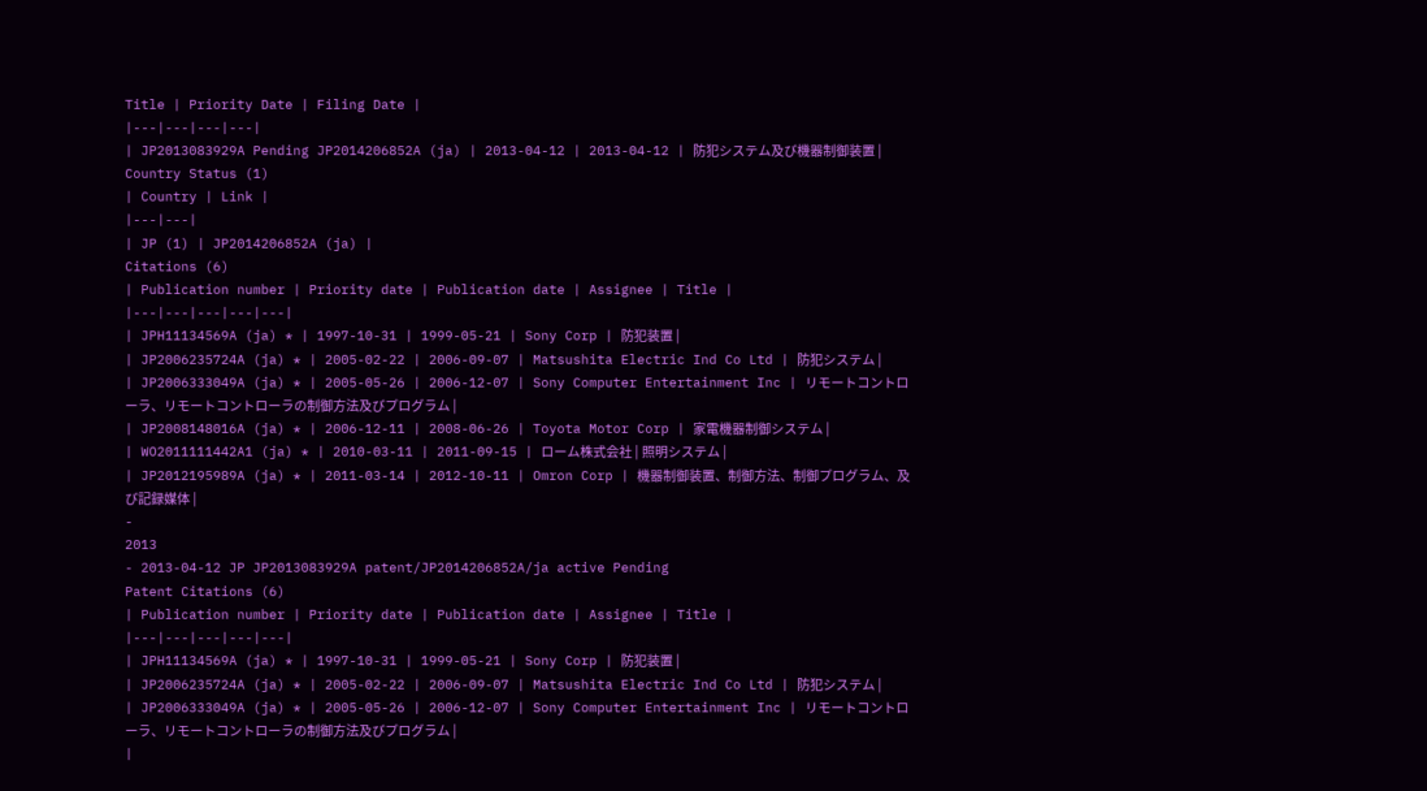Title | Priority Date | Filing Date |
|---|---|---|---|
| JP2013083929A Pending JP2014206852A (ja) | 2013-04-12 | 2013-04-12 | 防犯システム及び機器制御装置 |
Country Status (1)
| Country | Link |
|---|---|
| JP (1) | JP2014206852A (ja) |
Citations (6)
| Publication number | Priority date | Publication date | Assignee | Title |
|---|---|---|---|---|
| JPH11134569A (ja) * | 1997-10-31 | 1999-05-21 | Sony Corp | 防犯装置 |
| JP2006235724A (ja) * | 2005-02-22 | 2006-09-07 | Matsushita Electric Ind Co Ltd | 防犯システム |
| JP2006333049A (ja) * | 2005-05-26 | 2006-12-07 | Sony Computer Entertainment Inc | リモートコントローラ、リモートコントローラの制御方法及びプログラム |
| JP2008148016A (ja) * | 2006-12-11 | 2008-06-26 | Toyota Motor Corp | 家電機器制御システム |
| WO2011111442A1 (ja) * | 2010-03-11 | 2011-09-15 | ローム株式会社 | 照明システム |
| JP2012195989A (ja) * | 2011-03-14 | 2012-10-11 | Omron Corp | 機器制御装置、制御方法、制御プログラム、及び記録媒体 |
-
2013
- 2013-04-12 JP JP2013083929A patent/JP2014206852A/ja active Pending
Patent Citations (6)
| Publication number | Priority date | Publication date | Assignee | Title |
|---|---|---|---|---|
| JPH11134569A (ja) * | 1997-10-31 | 1999-05-21 | Sony Corp | 防犯装置 |
| JP2006235724A (ja) * | 2005-02-22 | 2006-09-07 | Matsushita Electric Ind Co Ltd | 防犯システム |
| JP2006333049A (ja) * | 2005-05-26 | 2006-12-07 | Sony Computer Entertainment Inc | リモートコントローラ、リモートコントローラの制御方法及びプログラム |
|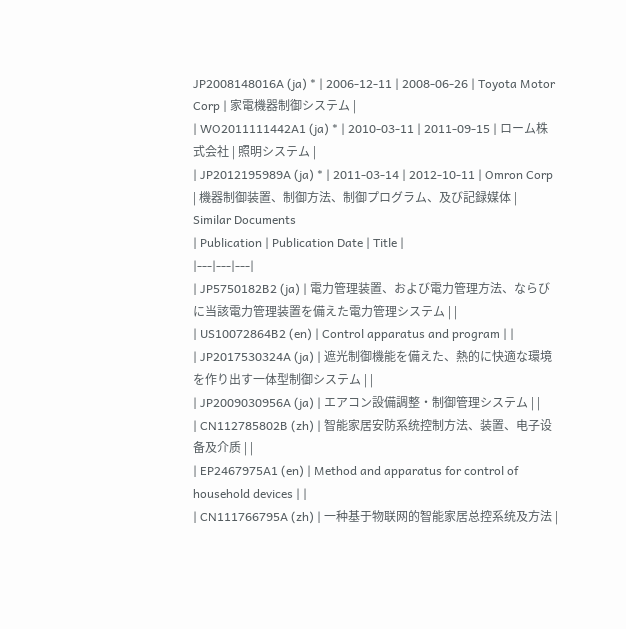JP2008148016A (ja) * | 2006-12-11 | 2008-06-26 | Toyota Motor Corp | 家電機器制御システム |
| WO2011111442A1 (ja) * | 2010-03-11 | 2011-09-15 | ローム株式会社 | 照明システム |
| JP2012195989A (ja) * | 2011-03-14 | 2012-10-11 | Omron Corp | 機器制御装置、制御方法、制御プログラム、及び記録媒体 |
Similar Documents
| Publication | Publication Date | Title |
|---|---|---|
| JP5750182B2 (ja) | 電力管理装置、および電力管理方法、ならびに当該電力管理装置を備えた電力管理システム | |
| US10072864B2 (en) | Control apparatus and program | |
| JP2017530324A (ja) | 遮光制御機能を備えた、熱的に快適な環境を作り出す一体型制御システム | |
| JP2009030956A (ja) | エアコン設備調整・制御管理システム | |
| CN112785802B (zh) | 智能家居安防系统控制方法、装置、电子设备及介质 | |
| EP2467975A1 (en) | Method and apparatus for control of household devices | |
| CN111766795A (zh) | 一种基于物联网的智能家居总控系统及方法 |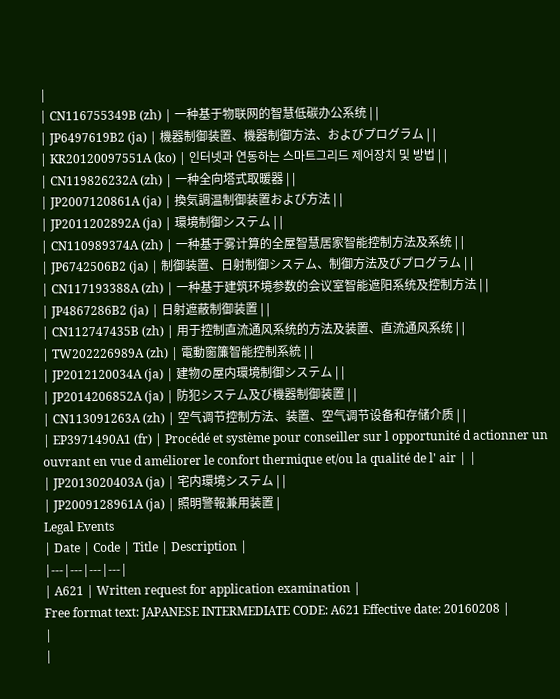|
| CN116755349B (zh) | 一种基于物联网的智慧低碳办公系统 | |
| JP6497619B2 (ja) | 機器制御装置、機器制御方法、およびプログラム | |
| KR20120097551A (ko) | 인터넷과 연동하는 스마트그리드 제어장치 및 방법 | |
| CN119826232A (zh) | 一种全向塔式取暖器 | |
| JP2007120861A (ja) | 換気調温制御装置および方法 | |
| JP2011202892A (ja) | 環境制御システム | |
| CN110989374A (zh) | 一种基于雾计算的全屋智慧居家智能控制方法及系统 | |
| JP6742506B2 (ja) | 制御装置、日射制御システム、制御方法及びプログラム | |
| CN117193388A (zh) | 一种基于建筑环境参数的会议室智能遮阳系统及控制方法 | |
| JP4867286B2 (ja) | 日射遮蔽制御装置 | |
| CN112747435B (zh) | 用于控制直流通风系统的方法及装置、直流通风系统 | |
| TW202226989A (zh) | 電動窗簾智能控制系統 | |
| JP2012120034A (ja) | 建物の屋内環境制御システム | |
| JP2014206852A (ja) | 防犯システム及び機器制御装置 | |
| CN113091263A (zh) | 空气调节控制方法、装置、空气调节设备和存储介质 | |
| EP3971490A1 (fr) | Procédé et système pour conseiller sur l opportunité d actionner un ouvrant en vue d améliorer le confort thermique et/ou la qualité de l' air | |
| JP2013020403A (ja) | 宅内環境システム | |
| JP2009128961A (ja) | 照明警報兼用装置 |
Legal Events
| Date | Code | Title | Description |
|---|---|---|---|
| A621 | Written request for application examination |
Free format text: JAPANESE INTERMEDIATE CODE: A621 Effective date: 20160208 |
|
|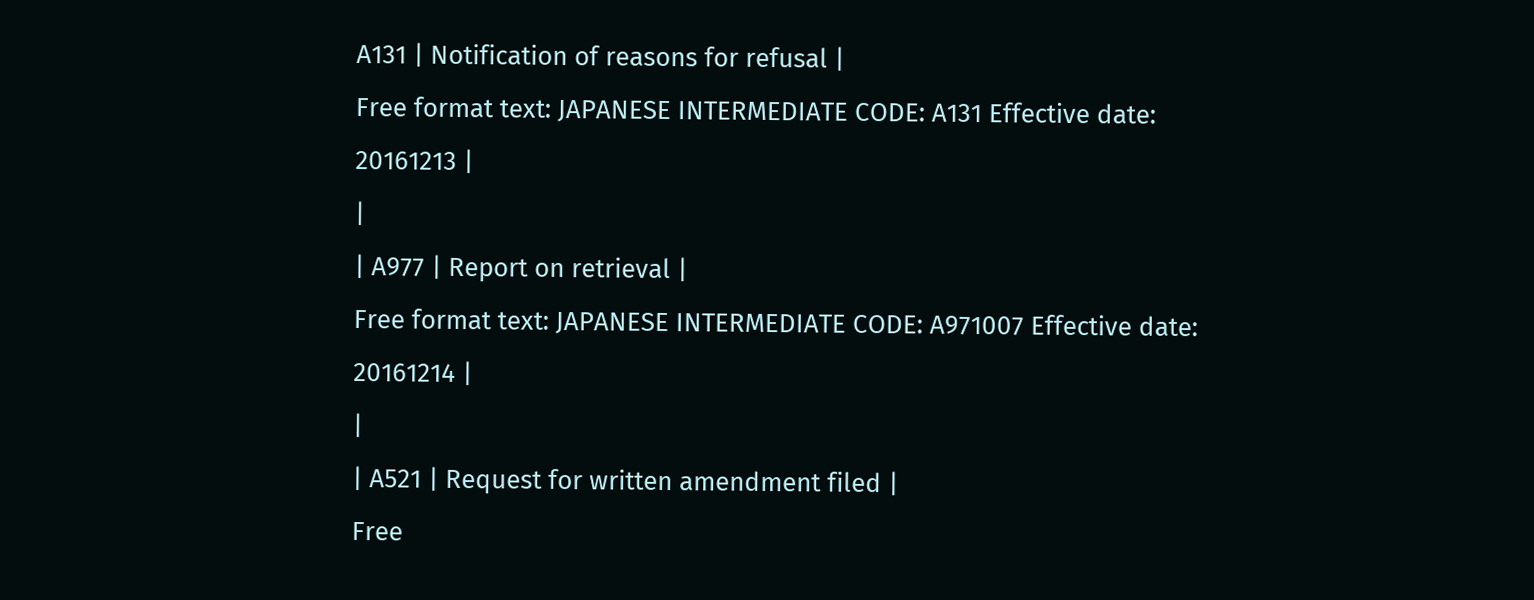A131 | Notification of reasons for refusal |
Free format text: JAPANESE INTERMEDIATE CODE: A131 Effective date: 20161213 |
|
| A977 | Report on retrieval |
Free format text: JAPANESE INTERMEDIATE CODE: A971007 Effective date: 20161214 |
|
| A521 | Request for written amendment filed |
Free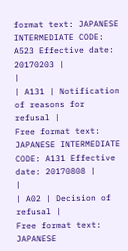format text: JAPANESE INTERMEDIATE CODE: A523 Effective date: 20170203 |
|
| A131 | Notification of reasons for refusal |
Free format text: JAPANESE INTERMEDIATE CODE: A131 Effective date: 20170808 |
|
| A02 | Decision of refusal |
Free format text: JAPANESE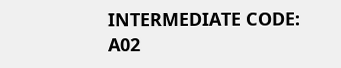INTERMEDIATE CODE: A02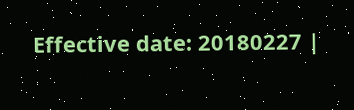Effective date: 20180227 |